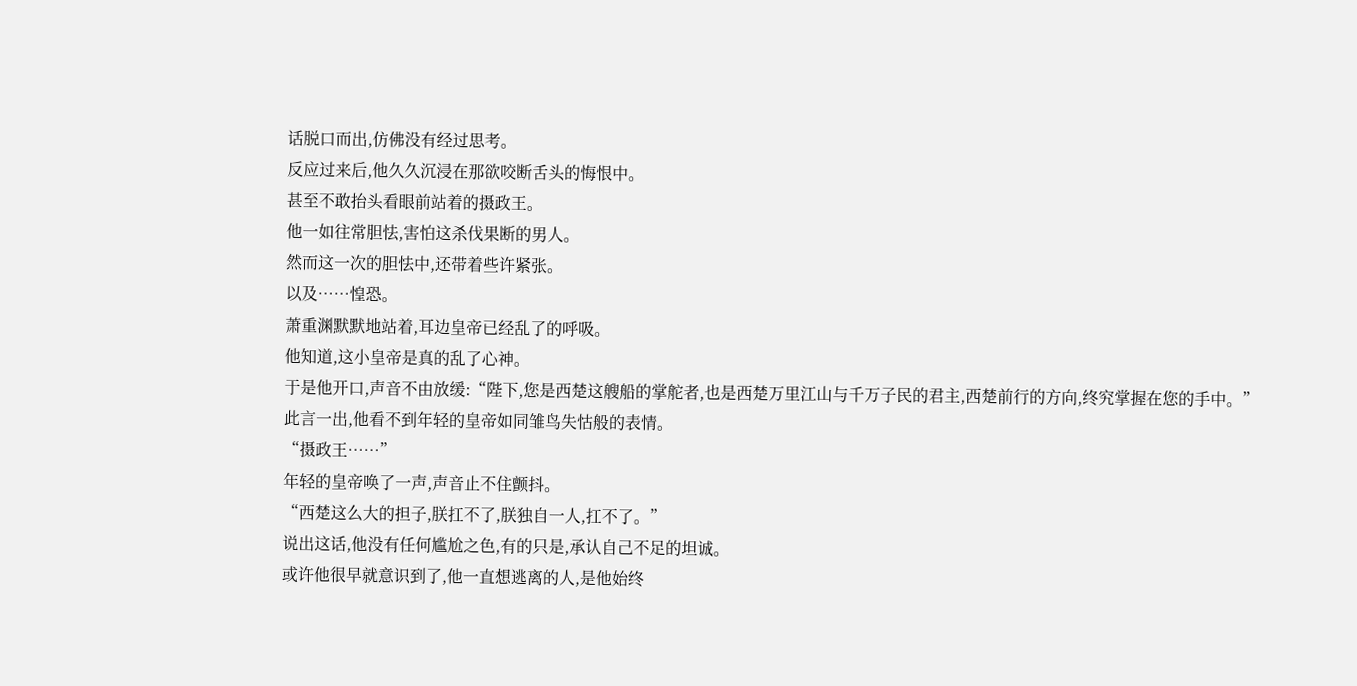话脱口而出,仿佛没有经过思考。
反应过来后,他久久沉浸在那欲咬断舌头的悔恨中。
甚至不敢抬头看眼前站着的摄政王。
他一如往常胆怯,害怕这杀伐果断的男人。
然而这一次的胆怯中,还带着些许紧张。
以及……惶恐。
萧重渊默默地站着,耳边皇帝已经乱了的呼吸。
他知道,这小皇帝是真的乱了心神。
于是他开口,声音不由放缓:“陛下,您是西楚这艘船的掌舵者,也是西楚万里江山与千万子民的君主,西楚前行的方向,终究掌握在您的手中。”
此言一出,他看不到年轻的皇帝如同雏鸟失怙般的表情。
“摄政王……”
年轻的皇帝唤了一声,声音止不住颤抖。
“西楚这么大的担子,朕扛不了,朕独自一人,扛不了。”
说出这话,他没有任何尴尬之色,有的只是,承认自己不足的坦诚。
或许他很早就意识到了,他一直想逃离的人,是他始终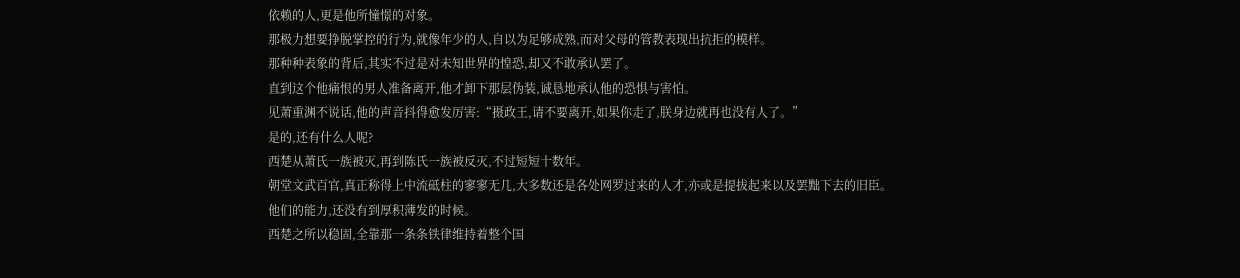依赖的人,更是他所憧憬的对象。
那极力想要挣脱掌控的行为,就像年少的人,自以为足够成熟,而对父母的管教表现出抗拒的模样。
那种种表象的背后,其实不过是对未知世界的惶恐,却又不敢承认罢了。
直到这个他痛恨的男人准备离开,他才卸下那层伪装,诚恳地承认他的恐惧与害怕。
见萧重渊不说话,他的声音抖得愈发厉害:“摄政王,请不要离开,如果你走了,朕身边就再也没有人了。”
是的,还有什么人呢?
西楚从萧氏一族被灭,再到陈氏一族被反灭,不过短短十数年。
朝堂文武百官,真正称得上中流砥柱的寥寥无几,大多数还是各处网罗过来的人才,亦或是提拔起来以及罢黜下去的旧臣。
他们的能力,还没有到厚积薄发的时候。
西楚之所以稳固,全靠那一条条铁律维持着整个国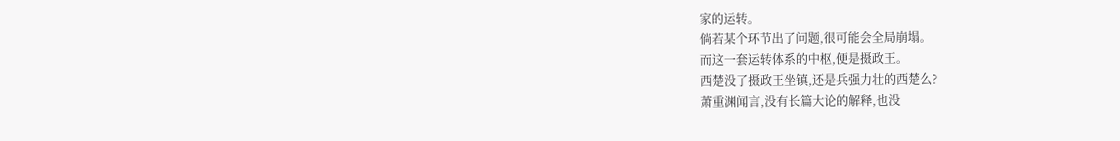家的运转。
倘若某个环节出了问题,很可能会全局崩塌。
而这一套运转体系的中枢,便是摄政王。
西楚没了摄政王坐镇,还是兵强力壮的西楚么?
萧重渊闻言,没有长篇大论的解释,也没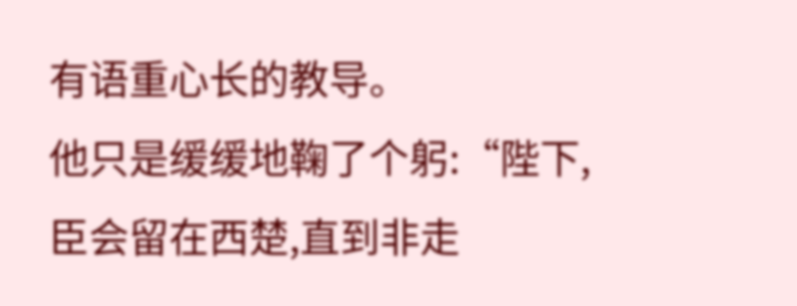有语重心长的教导。
他只是缓缓地鞠了个躬:“陛下,臣会留在西楚,直到非走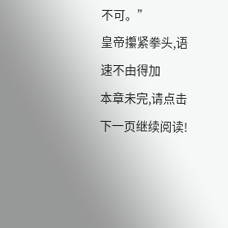不可。”
皇帝攥紧拳头,语速不由得加
本章未完,请点击下一页继续阅读!